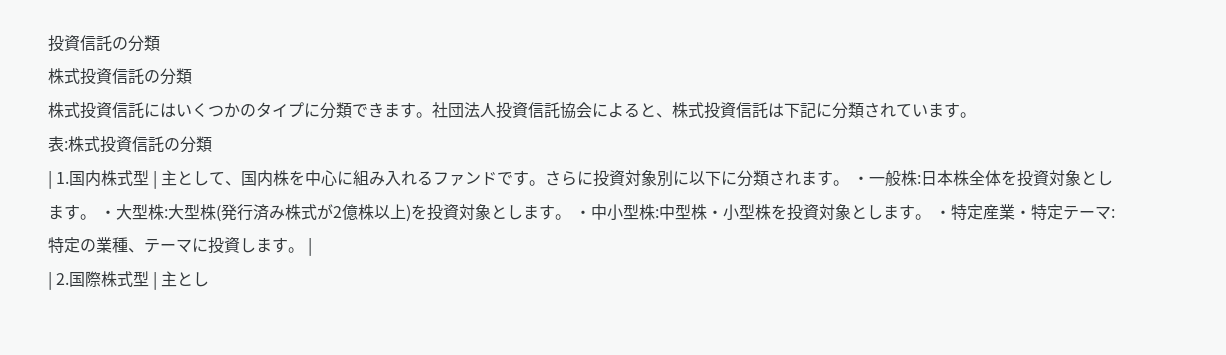投資信託の分類
株式投資信託の分類
株式投資信託にはいくつかのタイプに分類できます。社団法人投資信託協会によると、株式投資信託は下記に分類されています。
表:株式投資信託の分類
| 1.国内株式型 | 主として、国内株を中心に組み入れるファンドです。さらに投資対象別に以下に分類されます。 ・一般株:日本株全体を投資対象とします。 ・大型株:大型株(発行済み株式が2億株以上)を投資対象とします。 ・中小型株:中型株・小型株を投資対象とします。 ・特定産業・特定テーマ:特定の業種、テーマに投資します。 |
| 2.国際株式型 | 主とし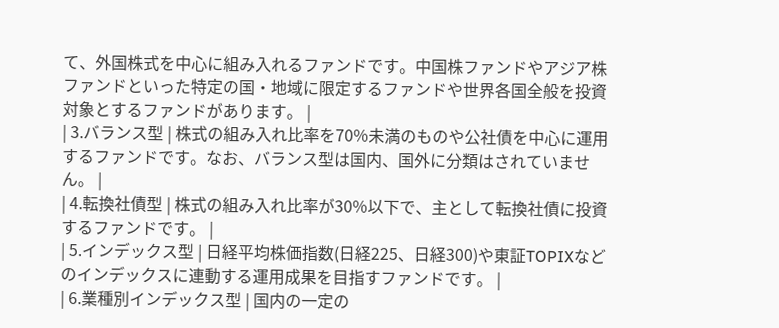て、外国株式を中心に組み入れるファンドです。中国株ファンドやアジア株ファンドといった特定の国・地域に限定するファンドや世界各国全般を投資対象とするファンドがあります。 |
| 3.バランス型 | 株式の組み入れ比率を70%未満のものや公社債を中心に運用するファンドです。なお、バランス型は国内、国外に分類はされていません。 |
| 4.転換社債型 | 株式の組み入れ比率が30%以下で、主として転換社債に投資するファンドです。 |
| 5.インデックス型 | 日経平均株価指数(日経225、日経300)や東証TOPIXなどのインデックスに連動する運用成果を目指すファンドです。 |
| 6.業種別インデックス型 | 国内の一定の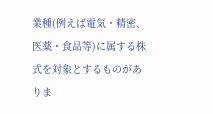業種(例えば電気・精密、医薬・食品等)に属する株式を対象とするものがありま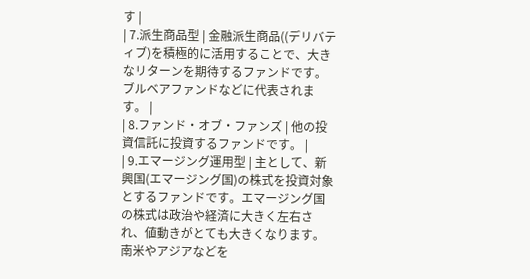す |
| 7.派生商品型 | 金融派生商品((デリバティブ)を積極的に活用することで、大きなリターンを期待するファンドです。ブルベアファンドなどに代表されます。 |
| 8.ファンド・オブ・ファンズ | 他の投資信託に投資するファンドです。 |
| 9.エマージング運用型 | 主として、新興国(エマージング国)の株式を投資対象とするファンドです。エマージング国の株式は政治や経済に大きく左右され、値動きがとても大きくなります。南米やアジアなどを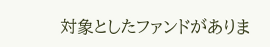対象としたファンドがありま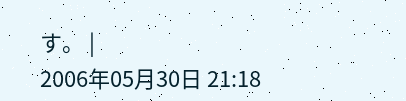す。 |
2006年05月30日 21:18